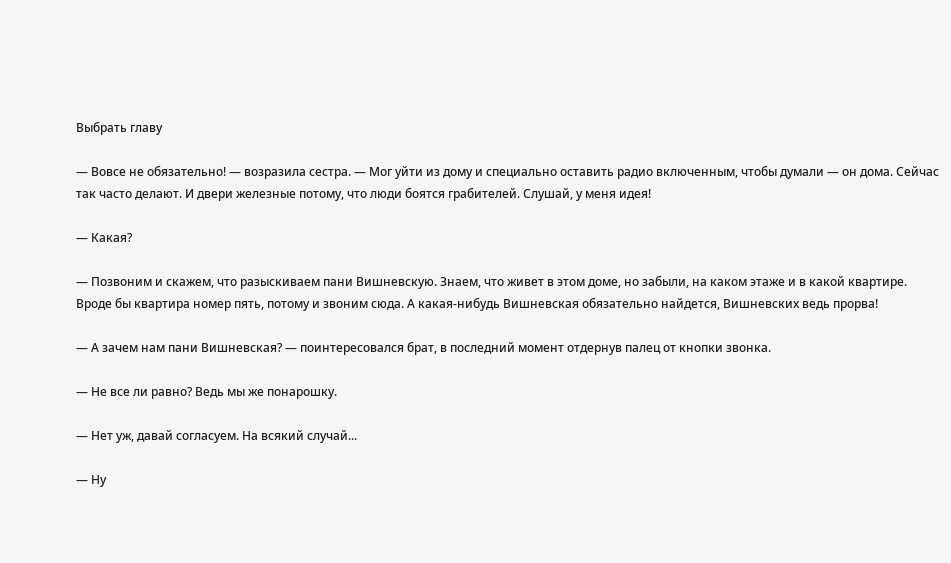Выбрать главу

— Вовсе не обязательно! — возразила сестра. — Мог уйти из дому и специально оставить радио включенным, чтобы думали — он дома. Сейчас так часто делают. И двери железные потому, что люди боятся грабителей. Слушай, у меня идея!

— Какая?

— Позвоним и скажем, что разыскиваем пани Вишневскую. Знаем, что живет в этом доме, но забыли, на каком этаже и в какой квартире. Вроде бы квартира номер пять, потому и звоним сюда. А какая-нибудь Вишневская обязательно найдется, Вишневских ведь прорва!

— А зачем нам пани Вишневская? — поинтересовался брат, в последний момент отдернув палец от кнопки звонка.

— Не все ли равно? Ведь мы же понарошку.

— Нет уж, давай согласуем. На всякий случай...

— Ну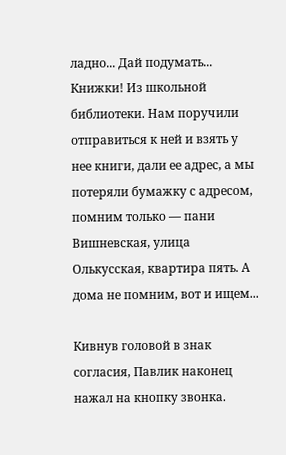ладно... Дай подумать... Книжки! Из школьной библиотеки. Нам поручили отправиться к ней и взять у нее книги, дали ее адрес, а мы потеряли бумажку с адресом, помним только — пани Вишневская, улица Олькусская, квартира пять. А дома не помним, вот и ищем...

Кивнув головой в знак согласия, Павлик наконец нажал на кнопку звонка.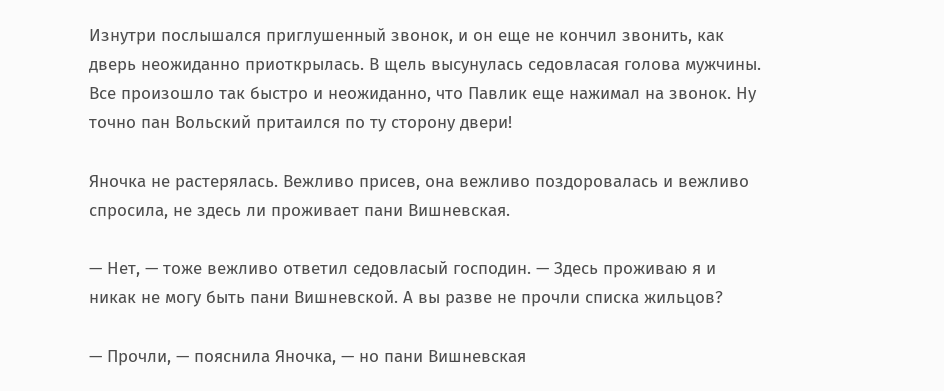Изнутри послышался приглушенный звонок, и он еще не кончил звонить, как дверь неожиданно приоткрылась. В щель высунулась седовласая голова мужчины. Все произошло так быстро и неожиданно, что Павлик еще нажимал на звонок. Ну точно пан Вольский притаился по ту сторону двери!

Яночка не растерялась. Вежливо присев, она вежливо поздоровалась и вежливо спросила, не здесь ли проживает пани Вишневская.

— Нет, — тоже вежливо ответил седовласый господин. — Здесь проживаю я и никак не могу быть пани Вишневской. А вы разве не прочли списка жильцов?

— Прочли, — пояснила Яночка, — но пани Вишневская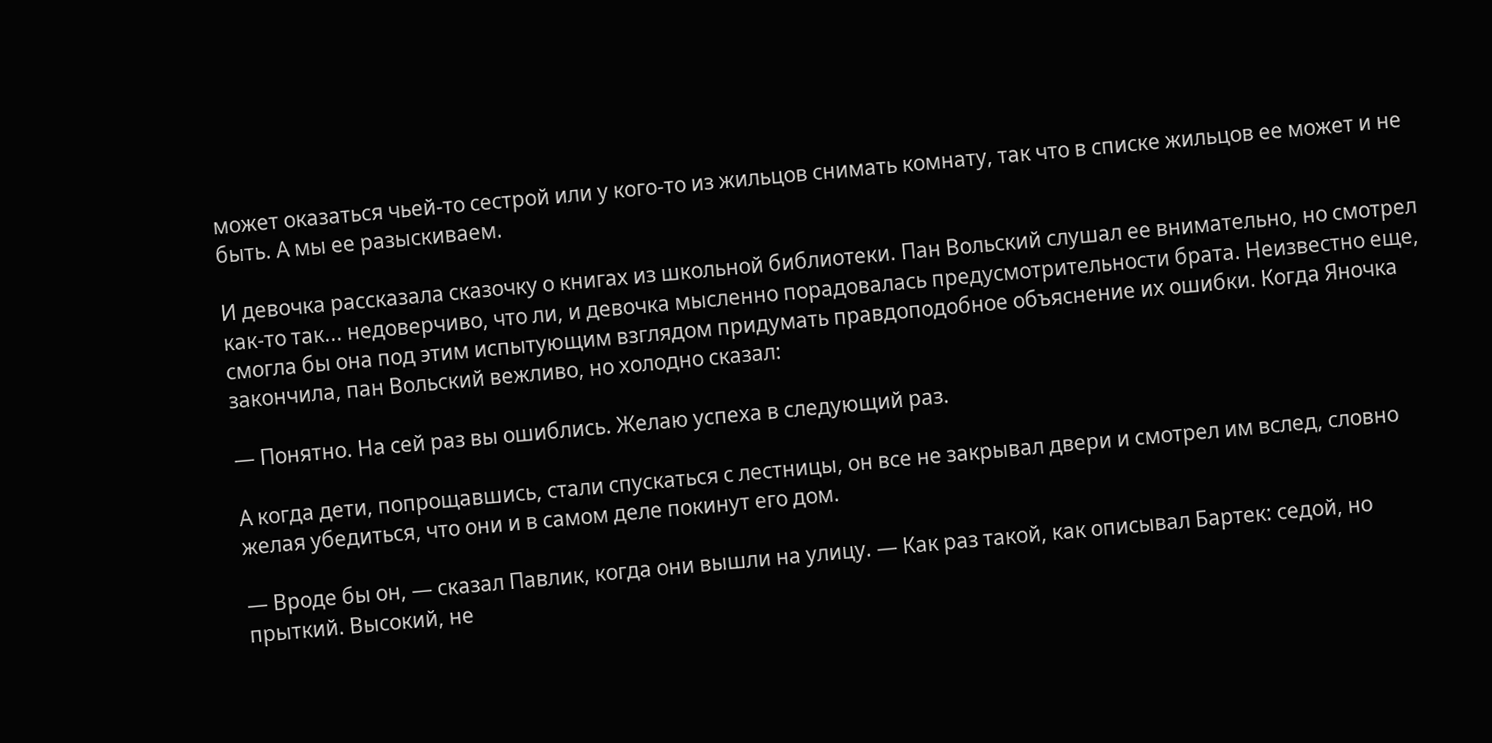может оказаться чьей-то сестрой или у кого-то из жильцов снимать комнату, так что в списке жильцов ее может и не быть. А мы ее разыскиваем.

И девочка рассказала сказочку о книгах из школьной библиотеки. Пан Вольский слушал ее внимательно, но смотрел как-то так... недоверчиво, что ли, и девочка мысленно порадовалась предусмотрительности брата. Неизвестно еще, смогла бы она под этим испытующим взглядом придумать правдоподобное объяснение их ошибки. Когда Яночка закончила, пан Вольский вежливо, но холодно сказал:

— Понятно. На сей раз вы ошиблись. Желаю успеха в следующий раз.

А когда дети, попрощавшись, стали спускаться с лестницы, он все не закрывал двери и смотрел им вслед, словно желая убедиться, что они и в самом деле покинут его дом.

— Вроде бы он, — сказал Павлик, когда они вышли на улицу. — Как раз такой, как описывал Бартек: седой, но прыткий. Высокий, не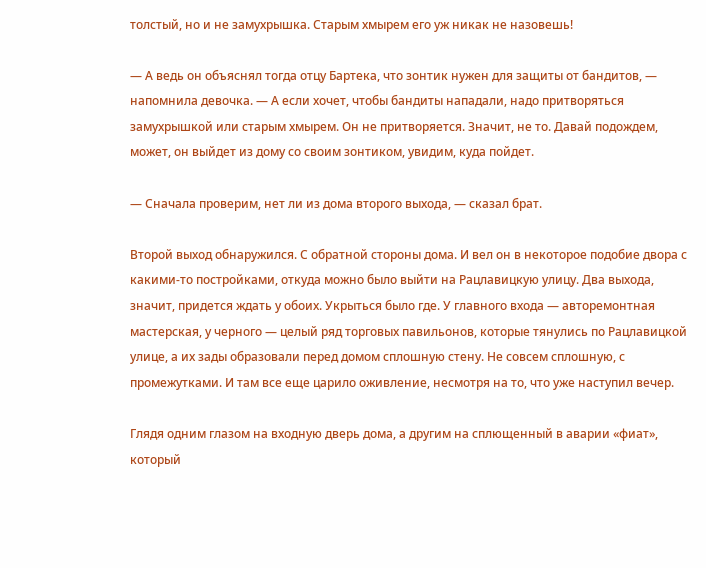толстый, но и не замухрышка. Старым хмырем его уж никак не назовешь!

— А ведь он объяснял тогда отцу Бартека, что зонтик нужен для защиты от бандитов, — напомнила девочка. — А если хочет, чтобы бандиты нападали, надо притворяться замухрышкой или старым хмырем. Он не притворяется. Значит, не то. Давай подождем, может, он выйдет из дому со своим зонтиком, увидим, куда пойдет.

— Сначала проверим, нет ли из дома второго выхода, — сказал брат.

Второй выход обнаружился. С обратной стороны дома. И вел он в некоторое подобие двора с какими-то постройками, откуда можно было выйти на Рацлавицкую улицу. Два выхода, значит, придется ждать у обоих. Укрыться было где. У главного входа — авторемонтная мастерская, у черного — целый ряд торговых павильонов, которые тянулись по Рацлавицкой улице, а их зады образовали перед домом сплошную стену. Не совсем сплошную, с промежутками. И там все еще царило оживление, несмотря на то, что уже наступил вечер.

Глядя одним глазом на входную дверь дома, а другим на сплющенный в аварии «фиат», который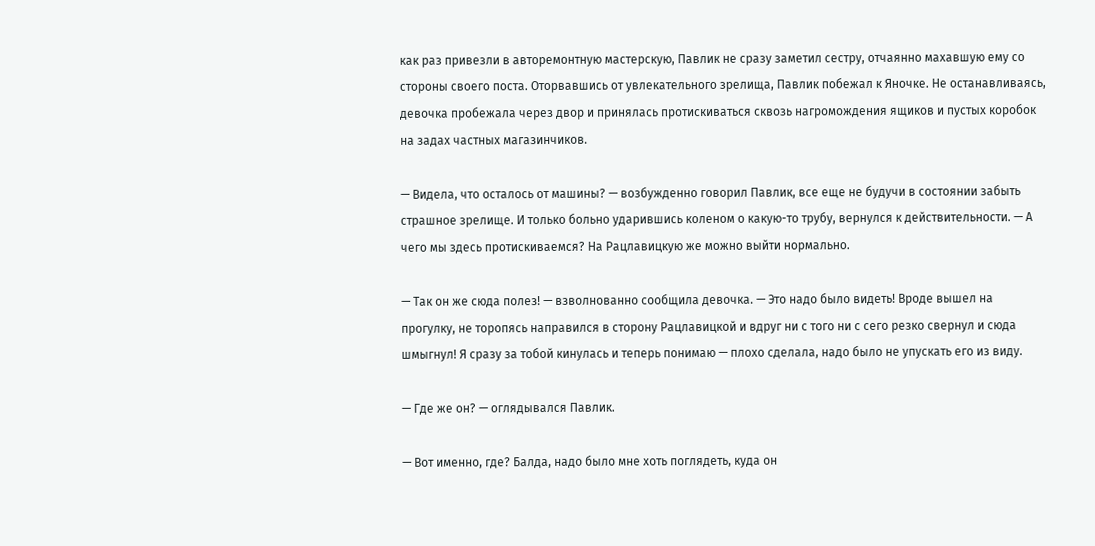как раз привезли в авторемонтную мастерскую, Павлик не сразу заметил сестру, отчаянно махавшую ему со стороны своего поста. Оторвавшись от увлекательного зрелища, Павлик побежал к Яночке. Не останавливаясь, девочка пробежала через двор и принялась протискиваться сквозь нагромождения ящиков и пустых коробок на задах частных магазинчиков.

— Видела, что осталось от машины? — возбужденно говорил Павлик, все еще не будучи в состоянии забыть страшное зрелище. И только больно ударившись коленом о какую-то трубу, вернулся к действительности. — А чего мы здесь протискиваемся? На Рацлавицкую же можно выйти нормально.

— Так он же сюда полез! — взволнованно сообщила девочка. — Это надо было видеть! Вроде вышел на прогулку, не торопясь направился в сторону Рацлавицкой и вдруг ни с того ни с сего резко свернул и сюда шмыгнул! Я сразу за тобой кинулась и теперь понимаю — плохо сделала, надо было не упускать его из виду.

— Где же он? — оглядывался Павлик.

— Вот именно, где? Балда, надо было мне хоть поглядеть, куда он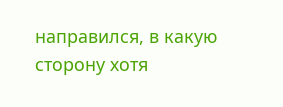направился, в какую сторону хотя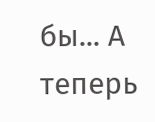бы... А теперь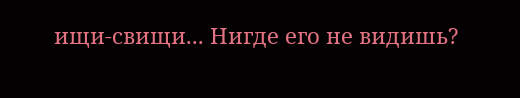ищи-свищи... Нигде его не видишь?